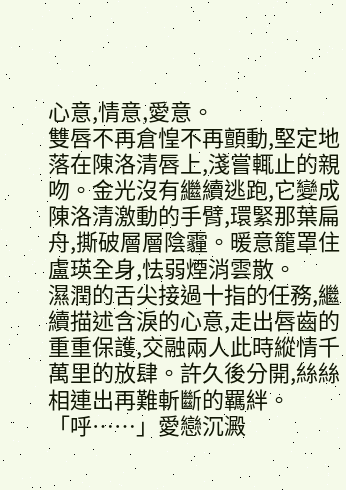心意,情意,愛意。
雙唇不再倉惶不再顫動,堅定地落在陳洛清唇上,淺嘗輒止的親吻。金光沒有繼續逃跑,它變成陳洛清激動的手臂,環緊那葉扁舟,撕破層層陰霾。暖意籠罩住盧瑛全身,怯弱煙消雲散。
濕潤的舌尖接過十指的任務,繼續描述含淚的心意,走出唇齒的重重保護,交融兩人此時縱情千萬里的放肆。許久後分開,絲絲相連出再難斬斷的羈絆。
「呼……」愛戀沉澱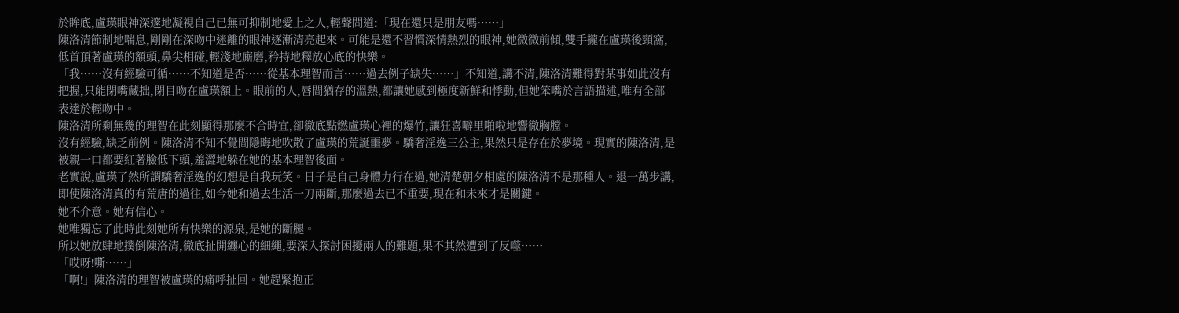於眸底,盧瑛眼神深邃地凝視自己已無可抑制地愛上之人,輕聲問道:「現在還只是朋友嗎……」
陳洛清節制地喘息,剛剛在深吻中迷離的眼神逐漸清亮起來。可能是還不習慣深情熱烈的眼神,她微微前傾,雙手攏在盧瑛後頸窩,低首頂著盧瑛的額頭,鼻尖相碰,輕淺地廝磨,矜持地釋放心底的快樂。
「我……沒有經驗可循……不知道是否……從基本理智而言……過去例子缺失……」不知道,講不清,陳洛清難得對某事如此沒有把握,只能閉嘴藏拙,閉目吻在盧瑛額上。眼前的人,唇間猶存的溫熱,都讓她感到極度新鮮和悸動,但她笨嘴於言語描述,唯有全部表達於輕吻中。
陳洛清所剩無幾的理智在此刻顯得那麼不合時宜,卻徹底點燃盧瑛心裡的爆竹,讓狂喜噼里啪啦地響徹胸膛。
沒有經驗,缺乏前例。陳洛清不知不覺間隱晦地吹散了盧瑛的荒誕噩夢。驕奢淫逸三公主,果然只是存在於夢境。現實的陳洛清,是被親一口都要紅著臉低下頭,羞澀地躲在她的基本理智後面。
老實說,盧瑛了然所謂驕奢淫逸的幻想是自我玩笑。日子是自己身體力行在過,她清楚朝夕相處的陳洛清不是那種人。退一萬步講,即使陳洛清真的有荒唐的過往,如今她和過去生活一刀兩斷,那麼過去已不重要,現在和未來才是關鍵。
她不介意。她有信心。
她唯獨忘了此時此刻她所有快樂的源泉,是她的斷腿。
所以她放肆地撲倒陳洛清,徹底扯開纏心的細繩,要深入探討困擾兩人的難題,果不其然遭到了反噬……
「哎呀!嘶……」
「啊!」陳洛清的理智被盧瑛的痛呼扯回。她趕緊抱正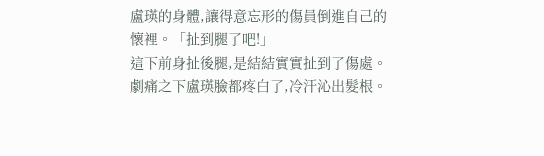盧瑛的身體,讓得意忘形的傷員倒進自己的懷裡。「扯到腿了吧!」
這下前身扯後腿,是結結實實扯到了傷處。劇痛之下盧瑛臉都疼白了,冷汗沁出髮根。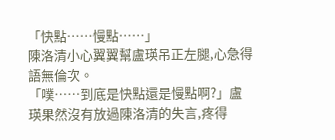「快點……慢點……」
陳洛清小心翼翼幫盧瑛吊正左腿,心急得語無倫次。
「噗……到底是快點還是慢點啊?」盧瑛果然沒有放過陳洛清的失言,疼得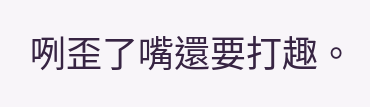咧歪了嘴還要打趣。